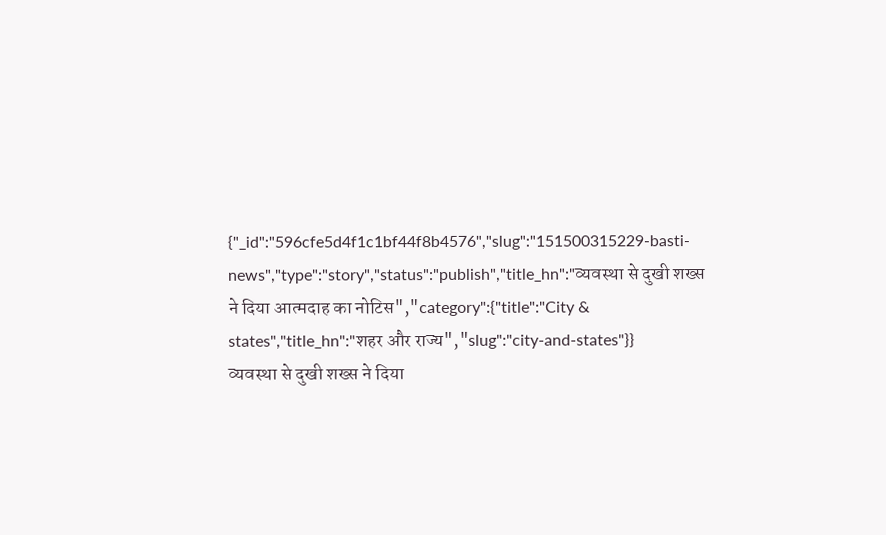{"_id":"596cfe5d4f1c1bf44f8b4576","slug":"151500315229-basti-news","type":"story","status":"publish","title_hn":"व्यवस्था से दुखी शख्स ने दिया आत्मदाह का नोटिस","category":{"title":"City & states","title_hn":"शहर और राज्य","slug":"city-and-states"}}
व्यवस्था से दुखी शख्स ने दिया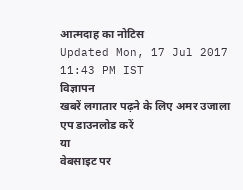आत्मदाह का नोटिस
Updated Mon, 17 Jul 2017 11:43 PM IST
विज्ञापन
खबरें लगातार पढ़ने के लिए अमर उजाला एप डाउनलोड करें
या
वेबसाइट पर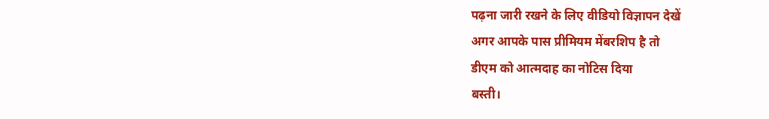पढ़ना जारी रखने के लिए वीडियो विज्ञापन देखें
अगर आपके पास प्रीमियम मेंबरशिप है तो
डीएम को आत्मदाह का नोटिस दिया
बस्ती।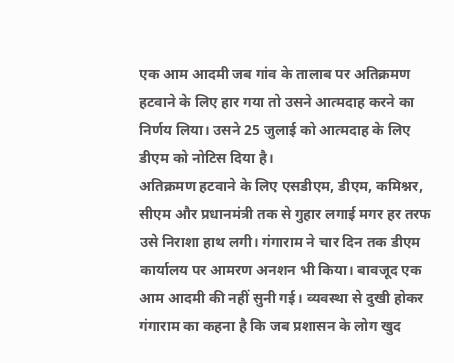एक आम आदमी जब गांव के तालाब पर अतिक्रमण हटवाने के लिए हार गया तो उसने आत्मदाह करने का निर्णय लिया। उसने 25 जुलाई को आत्मदाह के लिए डीएम को नोटिस दिया है।
अतिक्रमण हटवाने के लिए एसडीएम, डीएम, कमिश्नर, सीएम और प्रधानमंत्री तक से गुहार लगाई मगर हर तरफ उसे निराशा हाथ लगी। गंगाराम ने चार दिन तक डीएम कार्यालय पर आमरण अनशन भी किया। बावजूद एक आम आदमी की नहीं सुनी गई। व्यवस्था से दुखी होकर गंगाराम का कहना है कि जब प्रशासन के लोग खुद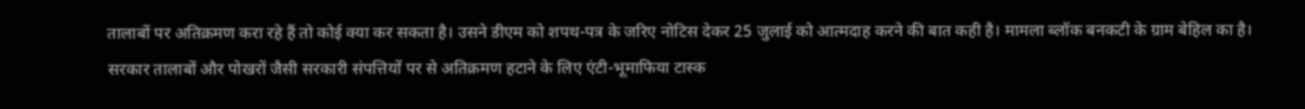तालाबों पर अतिक्रमण करा रहे हैं तो कोई क्या कर सकता है। उसने डीएम को शपथ-पत्र के जरिए नोटिस देकर 25 जुलाई को आत्मदाह करने की बात कही है। मामला ब्लॉक बनकटी के ग्राम बेहिल का है।
सरकार तालाबों और पोखरों जैसी सरकारी संपत्तियों पर से अतिक्रमण हटाने के लिए एंटी-भूमाफिया टास्क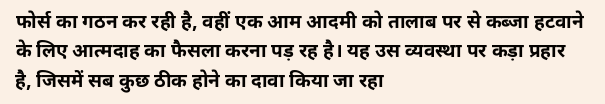फोर्स का गठन कर रही है, वहीं एक आम आदमी को तालाब पर से कब्जा हटवाने के लिए आत्मदाह का फैसला करना पड़ रह है। यह उस व्यवस्था पर कड़ा प्रहार है, जिसमें सब कुछ ठीक होने का दावा किया जा रहा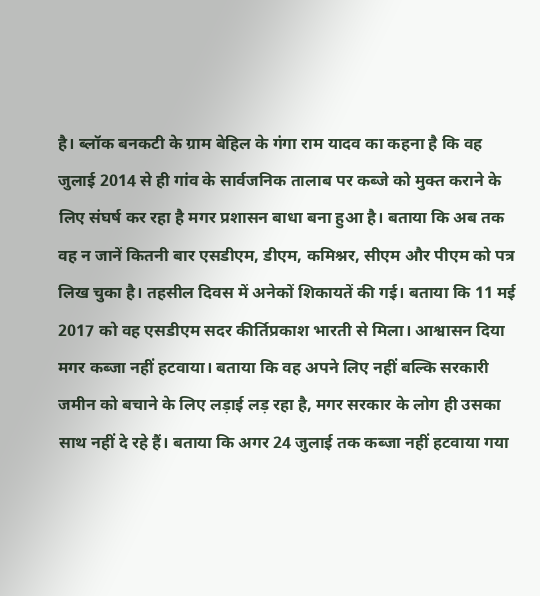है। ब्लॉक बनकटी के ग्राम बेहिल के गंगा राम यादव का कहना है कि वह जुलाई 2014 से ही गांव के सार्वजनिक तालाब पर कब्जे को मुक्त कराने के लिए संघर्ष कर रहा है मगर प्रशासन बाधा बना हुआ है। बताया कि अब तक वह न जानें कितनी बार एसडीएम, डीएम, कमिश्नर, सीएम और पीएम को पत्र लिख चुका है। तहसील दिवस में अनेकों शिकायतें की गई। बताया कि 11 मई 2017 को वह एसडीएम सदर कीर्तिप्रकाश भारती से मिला। आश्वासन दिया मगर कब्जा नहीं हटवाया। बताया कि वह अपने लिए नहीं बल्कि सरकारी जमीन को बचाने के लिए लड़ाई लड़ रहा है, मगर सरकार के लोग ही उसका साथ नहीं दे रहे हैं। बताया कि अगर 24 जुलाई तक कब्जा नहीं हटवाया गया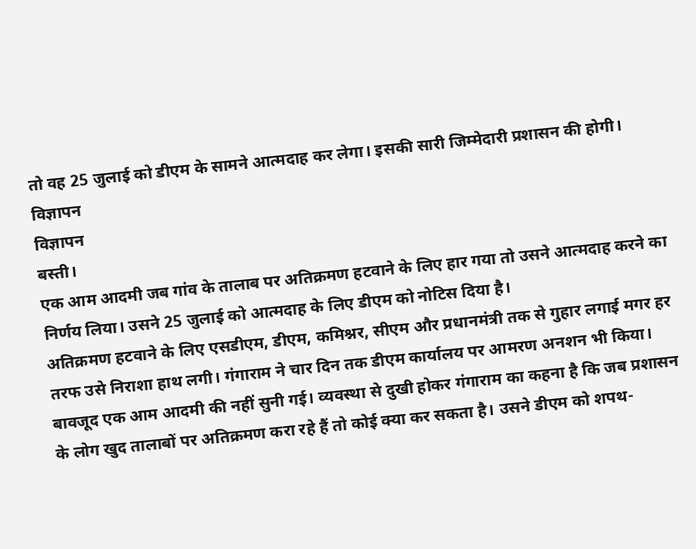तो वह 25 जुलाई को डीएम के सामने आत्मदाह कर लेगा। इसकी सारी जिम्मेदारी प्रशासन की होगी।
विज्ञापन
विज्ञापन
बस्ती।
एक आम आदमी जब गांव के तालाब पर अतिक्रमण हटवाने के लिए हार गया तो उसने आत्मदाह करने का निर्णय लिया। उसने 25 जुलाई को आत्मदाह के लिए डीएम को नोटिस दिया है।
अतिक्रमण हटवाने के लिए एसडीएम, डीएम, कमिश्नर, सीएम और प्रधानमंत्री तक से गुहार लगाई मगर हर तरफ उसे निराशा हाथ लगी। गंगाराम ने चार दिन तक डीएम कार्यालय पर आमरण अनशन भी किया। बावजूद एक आम आदमी की नहीं सुनी गई। व्यवस्था से दुखी होकर गंगाराम का कहना है कि जब प्रशासन के लोग खुद तालाबों पर अतिक्रमण करा रहे हैं तो कोई क्या कर सकता है। उसने डीएम को शपथ-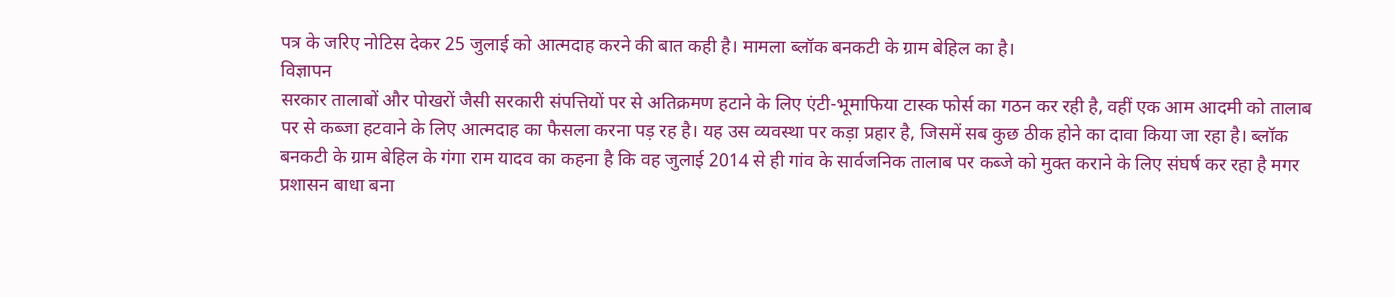पत्र के जरिए नोटिस देकर 25 जुलाई को आत्मदाह करने की बात कही है। मामला ब्लॉक बनकटी के ग्राम बेहिल का है।
विज्ञापन
सरकार तालाबों और पोखरों जैसी सरकारी संपत्तियों पर से अतिक्रमण हटाने के लिए एंटी-भूमाफिया टास्क फोर्स का गठन कर रही है, वहीं एक आम आदमी को तालाब पर से कब्जा हटवाने के लिए आत्मदाह का फैसला करना पड़ रह है। यह उस व्यवस्था पर कड़ा प्रहार है, जिसमें सब कुछ ठीक होने का दावा किया जा रहा है। ब्लॉक बनकटी के ग्राम बेहिल के गंगा राम यादव का कहना है कि वह जुलाई 2014 से ही गांव के सार्वजनिक तालाब पर कब्जे को मुक्त कराने के लिए संघर्ष कर रहा है मगर प्रशासन बाधा बना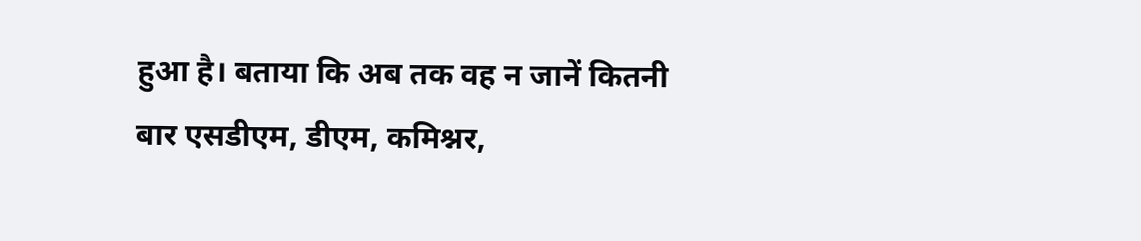हुआ है। बताया कि अब तक वह न जानें कितनी बार एसडीएम, डीएम, कमिश्नर,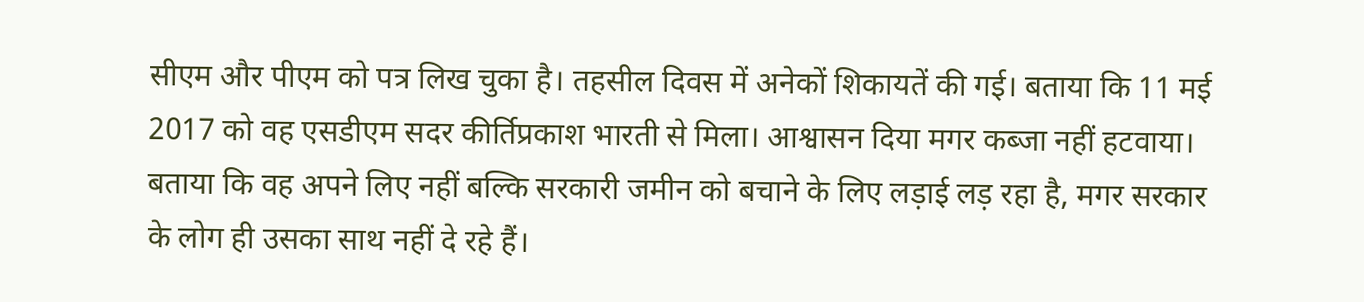सीएम और पीएम को पत्र लिख चुका है। तहसील दिवस में अनेकों शिकायतें की गई। बताया कि 11 मई 2017 को वह एसडीएम सदर कीर्तिप्रकाश भारती से मिला। आश्वासन दिया मगर कब्जा नहीं हटवाया। बताया कि वह अपने लिए नहीं बल्कि सरकारी जमीन को बचाने के लिए लड़ाई लड़ रहा है, मगर सरकार के लोग ही उसका साथ नहीं दे रहे हैं।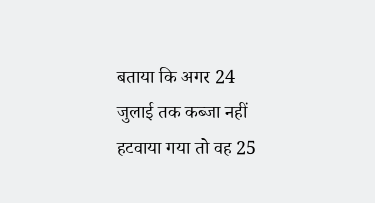बताया कि अगर 24 जुलाई तक कब्जा नहीं हटवाया गया तो वह 25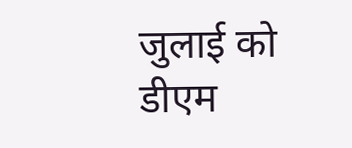जुलाई को डीएम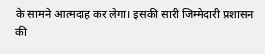के सामने आत्मदाह कर लेगा। इसकी सारी जिम्मेदारी प्रशासन की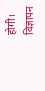होगी।
विज्ञापन